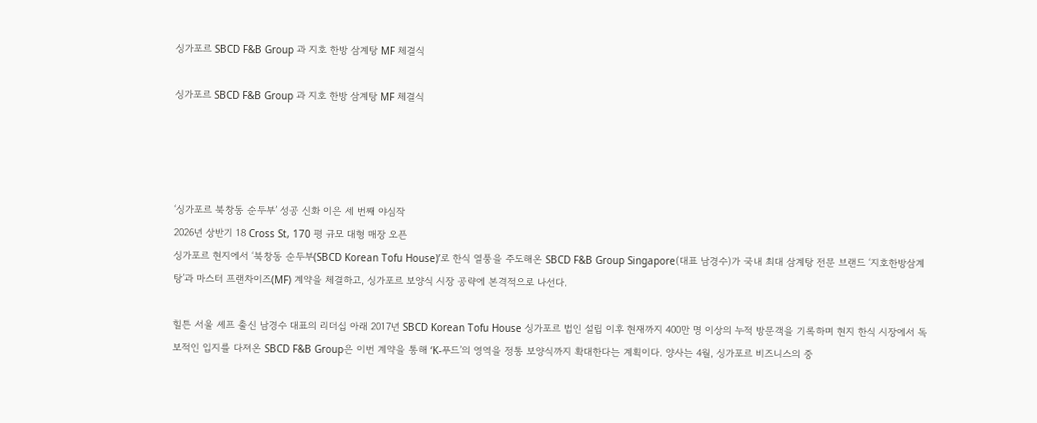싱가포르 SBCD F&B Group 과 지호 한방 삼계탕 MF 체결식

싱가포르 SBCD F&B Group 과 지호 한방 삼계탕 MF 체결식




‘싱가포르 북창동 순두부’ 성공 신화 이은 세 번째 야심작
2026년 상반기 18 Cross St, 170 평 규모 대형 매장 오픈
싱가포르 현지에서 ‘북창동 순두부(SBCD Korean Tofu House)’로 한식 열풍을 주도해온 SBCD F&B Group Singapore(대표 남경수)가 국내 최대 삼계탕 전문 브랜드 ‘지호한방삼계탕’과 마스터 프랜차이즈(MF) 계약을 체결하고, 싱가포르 보양식 시장 공략에 본격적으로 나선다.

힐튼 서울 셰프 출신 남경수 대표의 리더십 아래 2017년 SBCD Korean Tofu House 싱가포르 법인 설립 이후 현재까지 400만 명 이상의 누적 방문객을 기록하며 현지 한식 시장에서 독보적인 입지를 다져온 SBCD F&B Group은 이번 계약을 통해 ‘K-푸드’의 영역을 정통 보양식까지 확대한다는 계획이다. 양사는 4월, 싱가포르 비즈니스의 중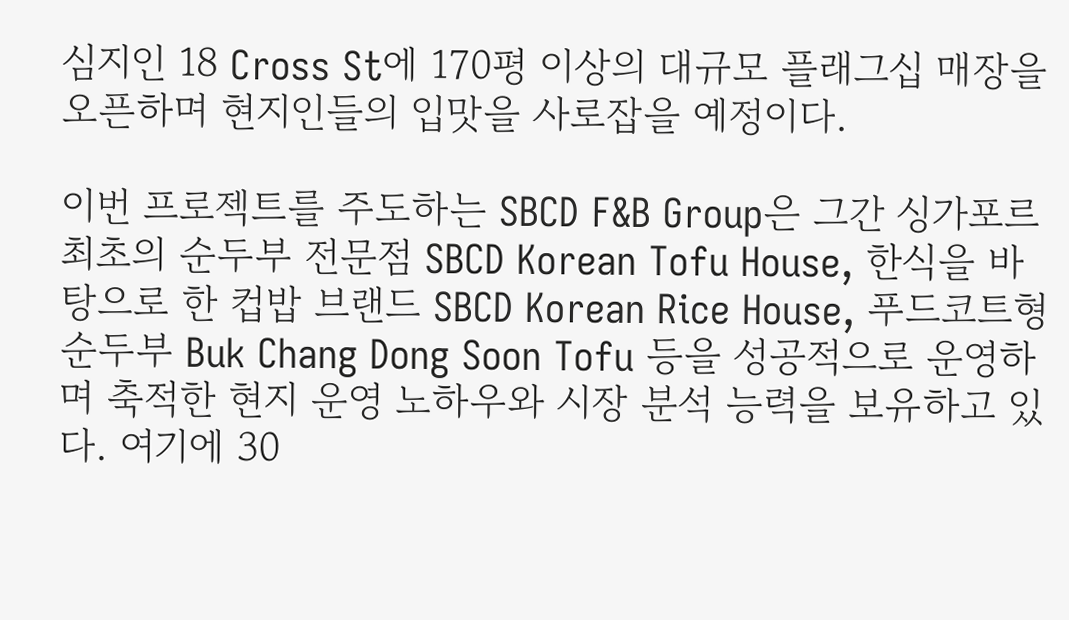심지인 18 Cross St에 170평 이상의 대규모 플래그십 매장을 오픈하며 현지인들의 입맛을 사로잡을 예정이다.

이번 프로젝트를 주도하는 SBCD F&B Group은 그간 싱가포르 최초의 순두부 전문점 SBCD Korean Tofu House, 한식을 바탕으로 한 컵밥 브랜드 SBCD Korean Rice House, 푸드코트형 순두부 Buk Chang Dong Soon Tofu 등을 성공적으로 운영하며 축적한 현지 운영 노하우와 시장 분석 능력을 보유하고 있다. 여기에 30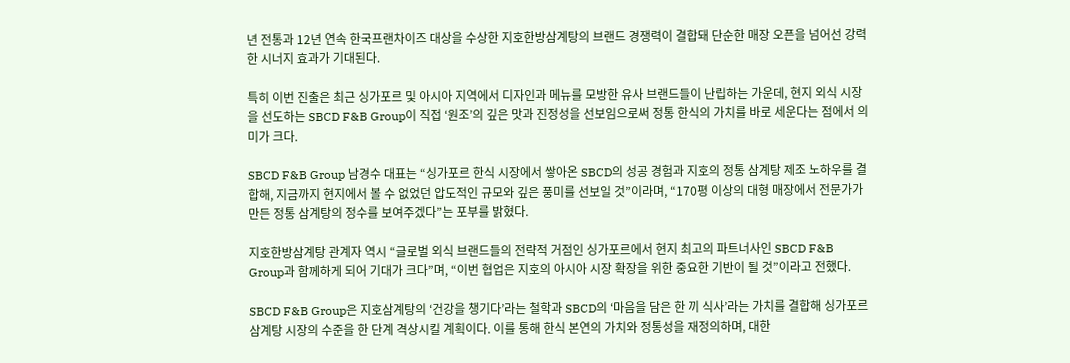년 전통과 12년 연속 한국프랜차이즈 대상을 수상한 지호한방삼계탕의 브랜드 경쟁력이 결합돼 단순한 매장 오픈을 넘어선 강력한 시너지 효과가 기대된다.

특히 이번 진출은 최근 싱가포르 및 아시아 지역에서 디자인과 메뉴를 모방한 유사 브랜드들이 난립하는 가운데, 현지 외식 시장을 선도하는 SBCD F&B Group이 직접 ‘원조’의 깊은 맛과 진정성을 선보임으로써 정통 한식의 가치를 바로 세운다는 점에서 의미가 크다.

SBCD F&B Group 남경수 대표는 “싱가포르 한식 시장에서 쌓아온 SBCD의 성공 경험과 지호의 정통 삼계탕 제조 노하우를 결합해, 지금까지 현지에서 볼 수 없었던 압도적인 규모와 깊은 풍미를 선보일 것”이라며, “170평 이상의 대형 매장에서 전문가가 만든 정통 삼계탕의 정수를 보여주겠다”는 포부를 밝혔다.

지호한방삼계탕 관계자 역시 “글로벌 외식 브랜드들의 전략적 거점인 싱가포르에서 현지 최고의 파트너사인 SBCD F&B Group과 함께하게 되어 기대가 크다”며, “이번 협업은 지호의 아시아 시장 확장을 위한 중요한 기반이 될 것”이라고 전했다.

SBCD F&B Group은 지호삼계탕의 ‘건강을 챙기다’라는 철학과 SBCD의 ‘마음을 담은 한 끼 식사’라는 가치를 결합해 싱가포르 삼계탕 시장의 수준을 한 단계 격상시킬 계획이다. 이를 통해 한식 본연의 가치와 정통성을 재정의하며, 대한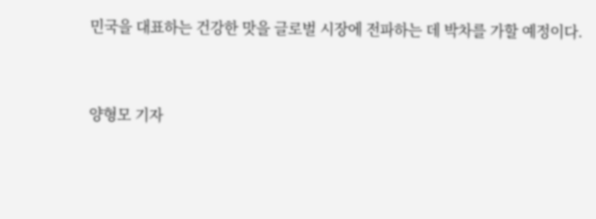민국을 대표하는 건강한 맛을 글로벌 시장에 전파하는 데 박차를 가할 예정이다.


양형모 기자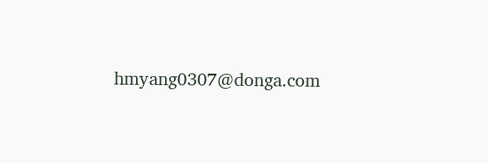hmyang0307@donga.com